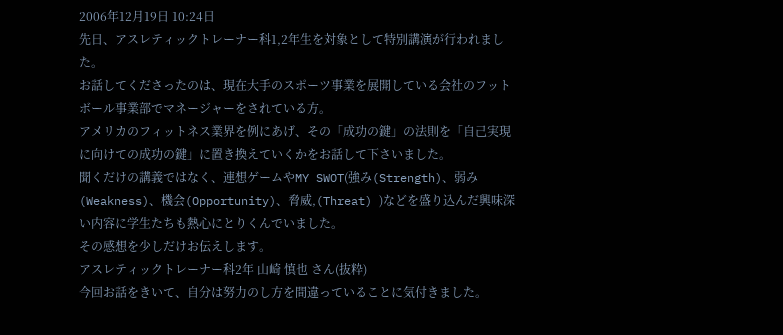2006年12月19日 10:24日
先日、アスレティックトレーナー科1,2年生を対象として特別講演が行われました。
お話してくださったのは、現在大手のスポーツ事業を展開している会社のフットボール事業部でマネージャーをされている方。
アメリカのフィットネス業界を例にあげ、その「成功の鍵」の法則を「自己実現に向けての成功の鍵」に置き換えていくかをお話して下さいました。
聞くだけの講義ではなく、連想ゲームやMY SWOT(強み(Strength)、弱み(Weakness)、機会(Opportunity)、脅威,(Threat) )などを盛り込んだ興味深い内容に学生たちも熱心にとりくんでいました。
その感想を少しだけお伝えします。
アスレティックトレーナー科2年 山崎 慎也 さん(抜粋)
今回お話をきいて、自分は努力のし方を間違っていることに気付きました。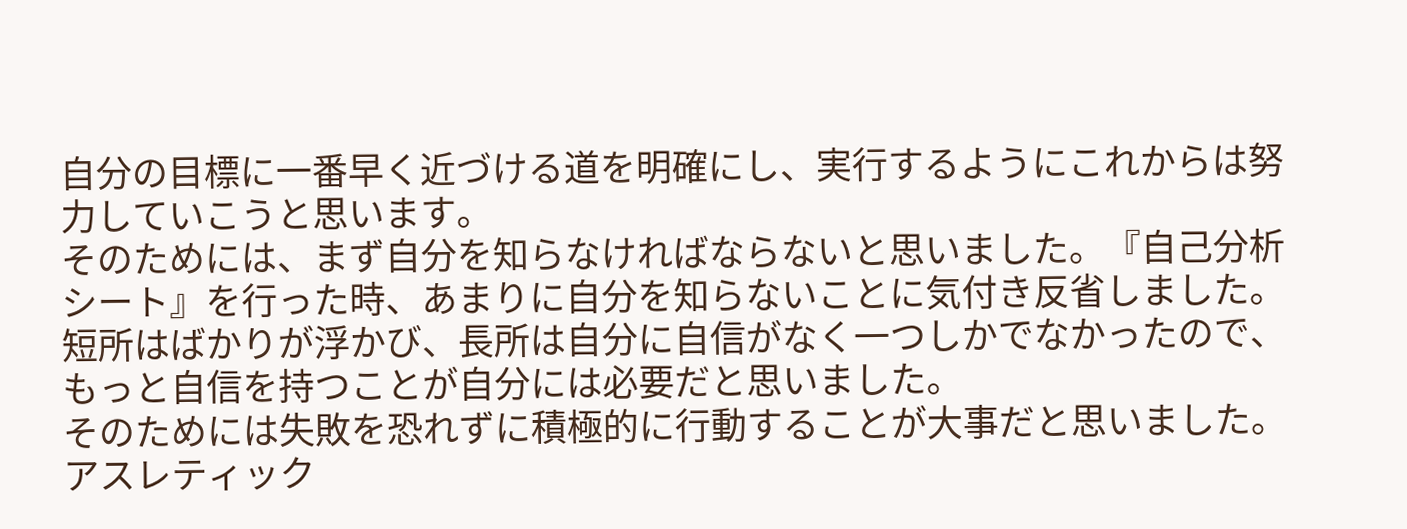自分の目標に一番早く近づける道を明確にし、実行するようにこれからは努力していこうと思います。
そのためには、まず自分を知らなければならないと思いました。『自己分析シート』を行った時、あまりに自分を知らないことに気付き反省しました。
短所はばかりが浮かび、長所は自分に自信がなく一つしかでなかったので、もっと自信を持つことが自分には必要だと思いました。
そのためには失敗を恐れずに積極的に行動することが大事だと思いました。
アスレティック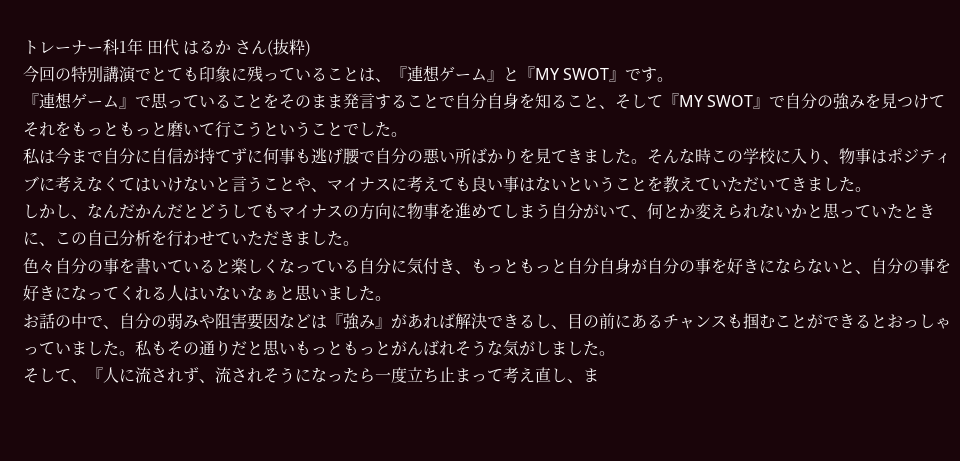トレーナー科1年 田代 はるか さん(抜粋)
今回の特別講演でとても印象に残っていることは、『連想ゲーム』と『MY SWOT』です。
『連想ゲーム』で思っていることをそのまま発言することで自分自身を知ること、そして『MY SWOT』で自分の強みを見つけてそれをもっともっと磨いて行こうということでした。
私は今まで自分に自信が持てずに何事も逃げ腰で自分の悪い所ばかりを見てきました。そんな時この学校に入り、物事はポジティブに考えなくてはいけないと言うことや、マイナスに考えても良い事はないということを教えていただいてきました。
しかし、なんだかんだとどうしてもマイナスの方向に物事を進めてしまう自分がいて、何とか変えられないかと思っていたときに、この自己分析を行わせていただきました。
色々自分の事を書いていると楽しくなっている自分に気付き、もっともっと自分自身が自分の事を好きにならないと、自分の事を好きになってくれる人はいないなぁと思いました。
お話の中で、自分の弱みや阻害要因などは『強み』があれば解決できるし、目の前にあるチャンスも掴むことができるとおっしゃっていました。私もその通りだと思いもっともっとがんばれそうな気がしました。
そして、『人に流されず、流されそうになったら一度立ち止まって考え直し、ま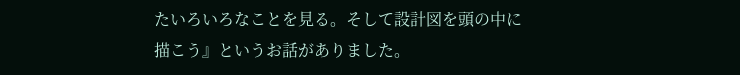たいろいろなことを見る。そして設計図を頭の中に描こう』というお話がありました。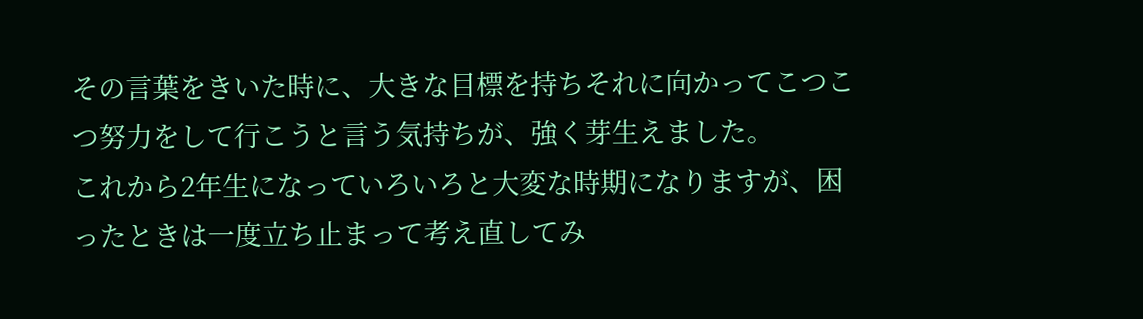その言葉をきいた時に、大きな目標を持ちそれに向かってこつこつ努力をして行こうと言う気持ちが、強く芽生えました。
これから2年生になっていろいろと大変な時期になりますが、困ったときは一度立ち止まって考え直してみ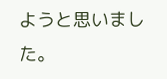ようと思いました。